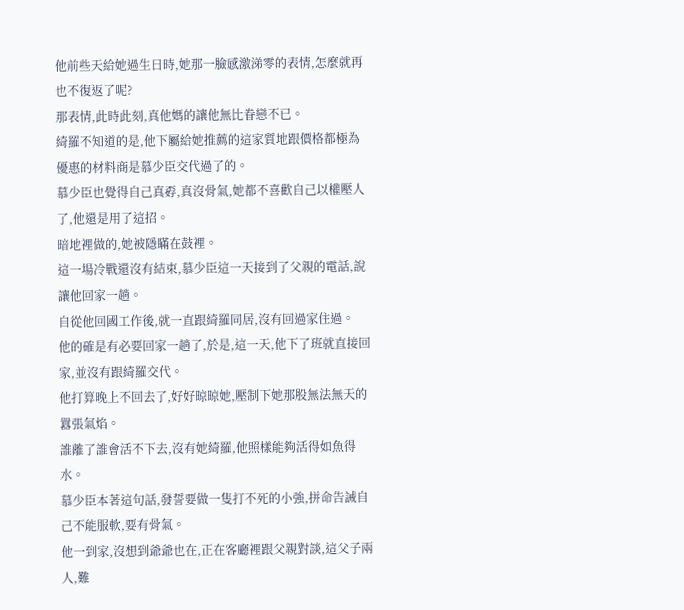他前些天給她過生日時,她那一臉感激涕零的表情,怎麼就再也不復返了呢?
那表情,此時此刻,真他媽的讓他無比眷戀不已。
綺羅不知道的是,他下屬給她推薦的這家質地跟價格都極為優惠的材料商是慕少臣交代過了的。
慕少臣也覺得自己真孬,真沒骨氣,她都不喜歡自己以權壓人了,他還是用了這招。
暗地裡做的,她被隱瞞在鼓裡。
這一場冷戰還沒有結束,慕少臣這一天接到了父親的電話,說讓他回家一趟。
自從他回國工作後,就一直跟綺羅同居,沒有回過家住過。
他的確是有必要回家一趟了,於是,這一天,他下了班就直接回家,並沒有跟綺羅交代。
他打算晚上不回去了,好好晾晾她,壓制下她那股無法無天的囂張氣焰。
誰離了誰會活不下去,沒有她綺羅,他照樣能夠活得如魚得水。
慕少臣本著這句話,發誓要做一隻打不死的小強,拼命告誡自己不能服軟,要有骨氣。
他一到家,沒想到爺爺也在,正在客廳裡跟父親對談,這父子兩人,難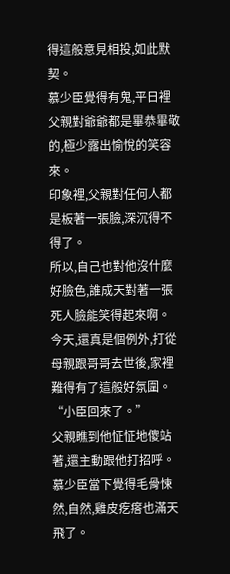得這般意見相投,如此默契。
慕少臣覺得有鬼,平日裡父親對爺爺都是畢恭畢敬的,極少露出愉悅的笑容來。
印象裡,父親對任何人都是板著一張臉,深沉得不得了。
所以,自己也對他沒什麼好臉色,誰成天對著一張死人臉能笑得起來啊。
今天,還真是個例外,打從母親跟哥哥去世後,家裡難得有了這般好氛圍。
“小臣回來了。”
父親瞧到他怔怔地傻站著,還主動跟他打招呼。
慕少臣當下覺得毛骨悚然,自然,雞皮疙瘩也滿天飛了。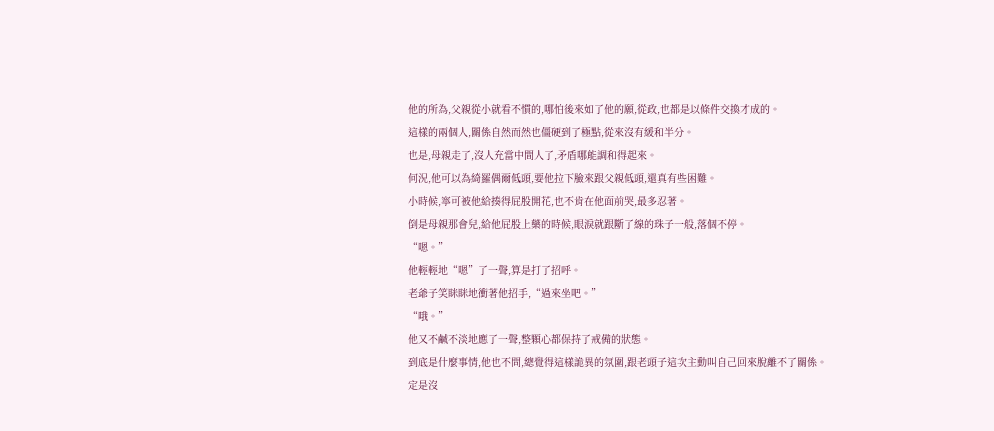他的所為,父親從小就看不慣的,哪怕後來如了他的願,從政,也都是以條件交換才成的。
這樣的兩個人,關係自然而然也僵硬到了極點,從來沒有緩和半分。
也是,母親走了,沒人充當中間人了,矛盾哪能調和得起來。
何況,他可以為綺羅偶爾低頭,要他拉下臉來跟父親低頭,還真有些困難。
小時候,寧可被他給揍得屁股開花,也不肯在他面前哭,最多忍著。
倒是母親那會兒,給他屁股上藥的時候,眼淚就跟斷了線的珠子一般,落個不停。
“嗯。”
他輕輕地“嗯”了一聲,算是打了招呼。
老爺子笑眯眯地衝著他招手,“過來坐吧。”
“哦。”
他又不鹹不淡地應了一聲,整顆心都保持了戒備的狀態。
到底是什麼事情,他也不問,總覺得這樣詭異的氛圍,跟老頭子這次主動叫自己回來脫離不了關係。
定是沒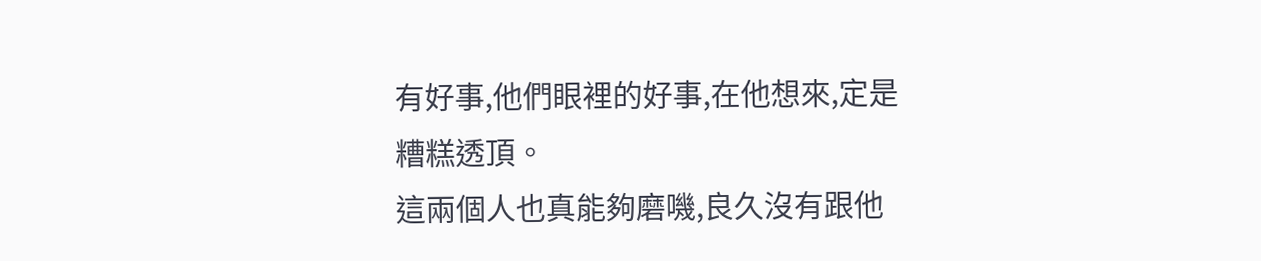有好事,他們眼裡的好事,在他想來,定是糟糕透頂。
這兩個人也真能夠磨嘰,良久沒有跟他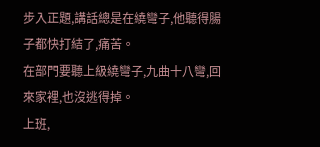步入正題,講話總是在繞彎子,他聽得腸子都快打結了,痛苦。
在部門要聽上級繞彎子,九曲十八彎,回來家裡,也沒逃得掉。
上班,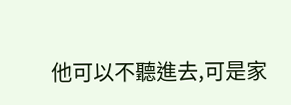他可以不聽進去,可是家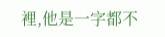裡,他是一字都不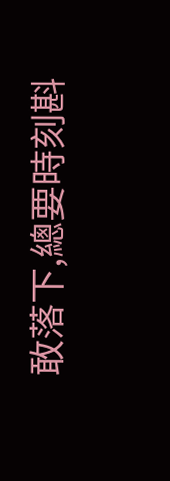敢落下,總要時刻斟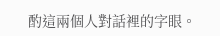酌這兩個人對話裡的字眼。